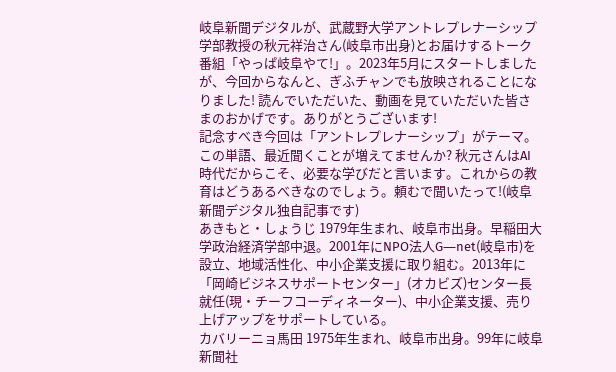岐阜新聞デジタルが、武蔵野大学アントレプレナーシップ学部教授の秋元祥治さん(岐阜市出身)とお届けするトーク番組「やっぱ岐阜やて!」。2023年5月にスタートしましたが、今回からなんと、ぎふチャンでも放映されることになりました! 読んでいただいた、動画を見ていただいた皆さまのおかげです。ありがとうございます!
記念すべき今回は「アントレプレナーシップ」がテーマ。この単語、最近聞くことが増えてませんか? 秋元さんはAI時代だからこそ、必要な学びだと言います。これからの教育はどうあるべきなのでしょう。頼むで聞いたって!(岐阜新聞デジタル独自記事です)
あきもと・しょうじ 1979年生まれ、岐阜市出身。早稲田大学政治経済学部中退。2001年にNPO法人G―net(岐阜市)を設立、地域活性化、中小企業支援に取り組む。2013年に「岡崎ビジネスサポートセンター」(オカビズ)センター長就任(現・チーフコーディネーター)、中小企業支援、売り上げアップをサポートしている。
カバリーニョ馬田 1975年生まれ、岐阜市出身。99年に岐阜新聞社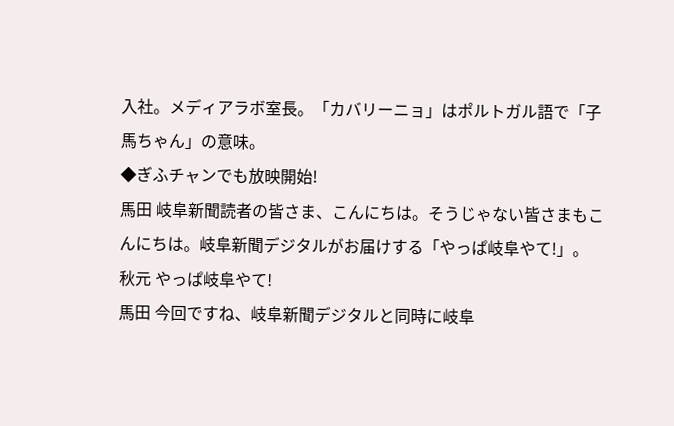入社。メディアラボ室長。「カバリーニョ」はポルトガル語で「子馬ちゃん」の意味。
◆ぎふチャンでも放映開始!
馬田 岐阜新聞読者の皆さま、こんにちは。そうじゃない皆さまもこんにちは。岐阜新聞デジタルがお届けする「やっぱ岐阜やて!」。
秋元 やっぱ岐阜やて!
馬田 今回ですね、岐阜新聞デジタルと同時に岐阜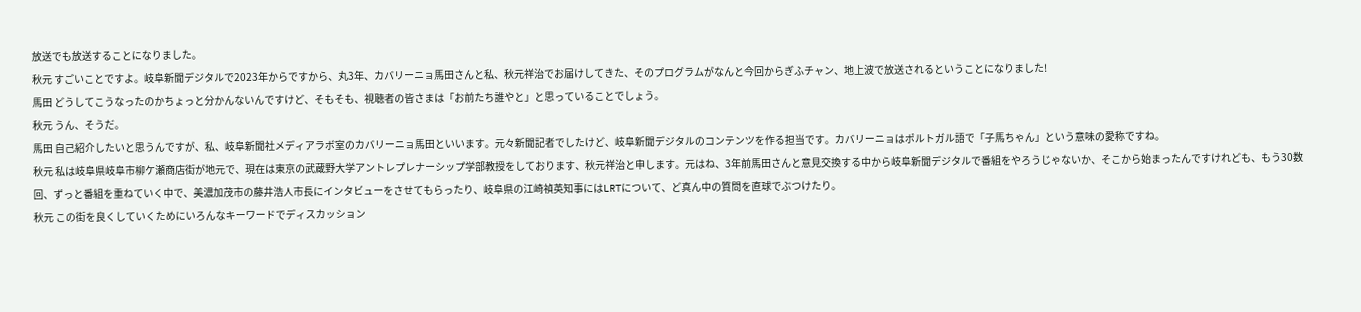放送でも放送することになりました。
秋元 すごいことですよ。岐阜新聞デジタルで2023年からですから、丸3年、カバリーニョ馬田さんと私、秋元祥治でお届けしてきた、そのプログラムがなんと今回からぎふチャン、地上波で放送されるということになりました!
馬田 どうしてこうなったのかちょっと分かんないんですけど、そもそも、視聴者の皆さまは「お前たち誰やと」と思っていることでしょう。
秋元 うん、そうだ。
馬田 自己紹介したいと思うんですが、私、岐阜新聞社メディアラボ室のカバリーニョ馬田といいます。元々新聞記者でしたけど、岐阜新聞デジタルのコンテンツを作る担当です。カバリーニョはポルトガル語で「子馬ちゃん」という意味の愛称ですね。
秋元 私は岐阜県岐阜市柳ケ瀬商店街が地元で、現在は東京の武蔵野大学アントレプレナーシップ学部教授をしております、秋元祥治と申します。元はね、3年前馬田さんと意見交換する中から岐阜新聞デジタルで番組をやろうじゃないか、そこから始まったんですけれども、もう30数回、ずっと番組を重ねていく中で、美濃加茂市の藤井浩人市長にインタビューをさせてもらったり、岐阜県の江崎禎英知事にはLRTについて、ど真ん中の質問を直球でぶつけたり。
秋元 この街を良くしていくためにいろんなキーワードでディスカッション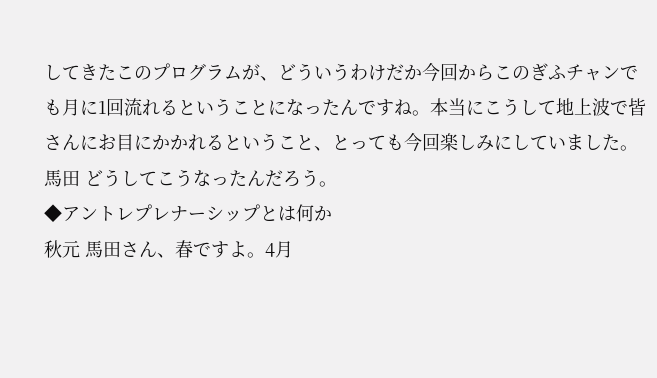してきたこのプログラムが、どういうわけだか今回からこのぎふチャンでも月に1回流れるということになったんですね。本当にこうして地上波で皆さんにお目にかかれるということ、とっても今回楽しみにしていました。
馬田 どうしてこうなったんだろう。
◆アントレプレナーシップとは何か
秋元 馬田さん、春ですよ。4月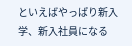といえばやっぱり新入学、新入社員になる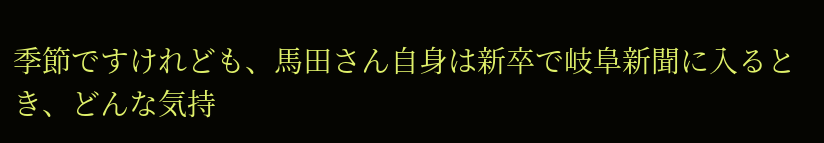季節ですけれども、馬田さん自身は新卒で岐阜新聞に入るとき、どんな気持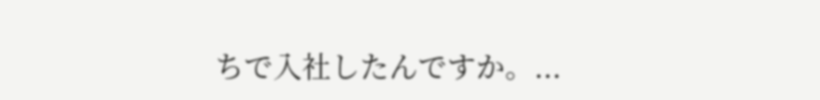ちで入社したんですか。...